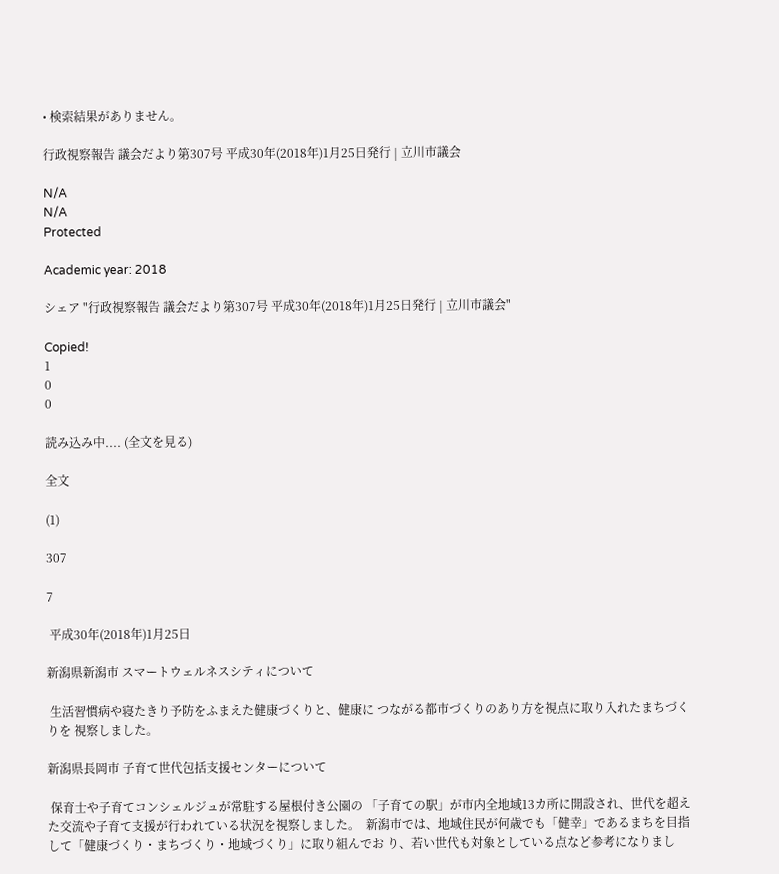• 検索結果がありません。

行政視察報告 議会だより第307号 平成30年(2018年)1月25日発行 | 立川市議会

N/A
N/A
Protected

Academic year: 2018

シェア "行政視察報告 議会だより第307号 平成30年(2018年)1月25日発行 | 立川市議会"

Copied!
1
0
0

読み込み中.... (全文を見る)

全文

(1)

307

7

 平成30年(2018年)1月25日

新潟県新潟市 スマートウェルネスシティについて

 生活習慣病や寝たきり予防をふまえた健康づくりと、健康に つながる都市づくりのあり方を視点に取り入れたまちづくりを 視察しました。

新潟県長岡市 子育て世代包括支援センターについて

 保育士や子育てコンシェルジュが常駐する屋根付き公園の 「子育ての駅」が市内全地域13カ所に開設され、世代を超え た交流や子育て支援が行われている状況を視察しました。  新潟市では、地域住民が何歳でも「健幸」であるまちを目指 して「健康づくり・まちづくり・地域づくり」に取り組んでお り、若い世代も対象としている点など参考になりまし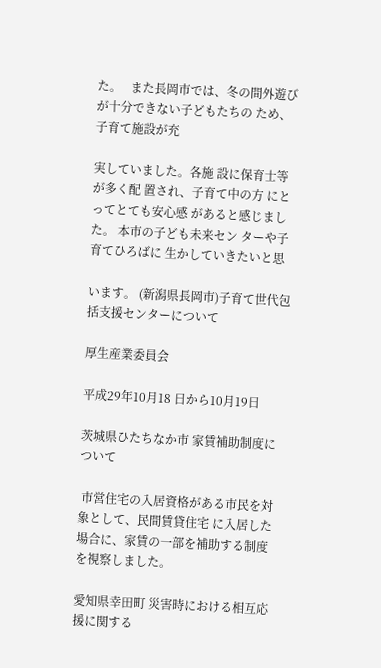た。   また長岡市では、冬の間外遊びが十分できない子どもたちの ため、子育て施設が充

実していました。各施 設に保育士等が多く配 置され、子育て中の方 にとってとても安心感 があると感じました。 本市の子ども未来セン ターや子育てひろばに 生かしていきたいと思

います。 (新潟県長岡市)子育て世代包括支援センターについて

厚生産業委員会

平成29年10月18 日から10月19日

茨城県ひたちなか市 家賃補助制度について

 市営住宅の入居資格がある市民を対象として、民間賃貸住宅 に入居した場合に、家賃の一部を補助する制度を視察しました。

愛知県幸田町 災害時における相互応援に関する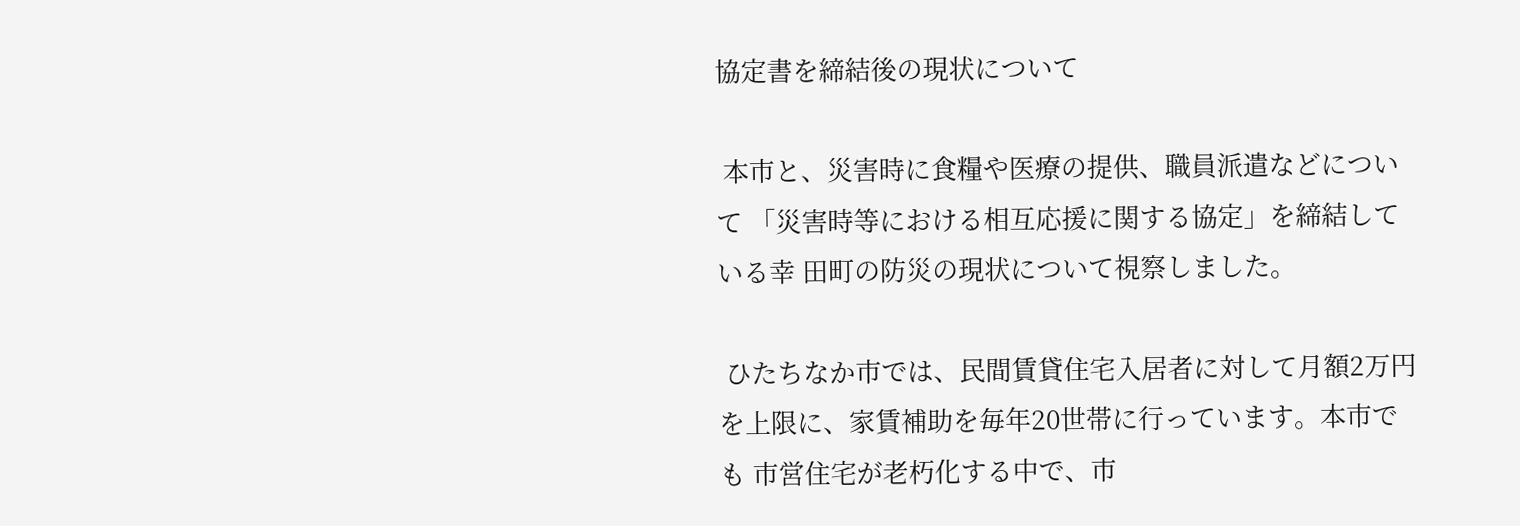協定書を締結後の現状について

 本市と、災害時に食糧や医療の提供、職員派遣などについて 「災害時等における相互応援に関する協定」を締結している幸 田町の防災の現状について視察しました。

 ひたちなか市では、民間賃貸住宅入居者に対して月額2万円 を上限に、家賃補助を毎年20世帯に行っています。本市でも 市営住宅が老朽化する中で、市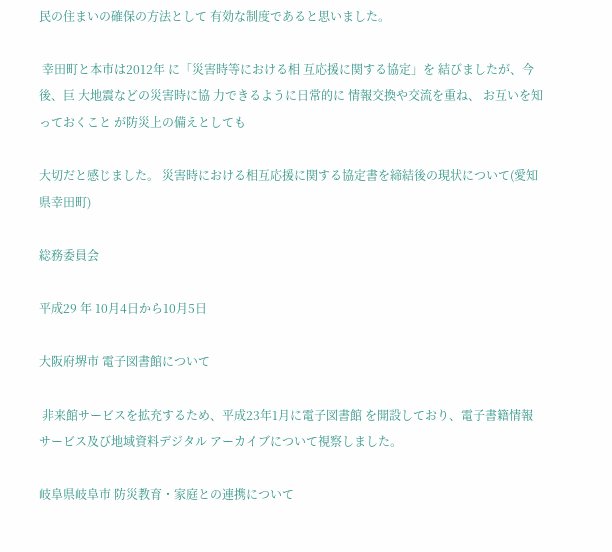民の住まいの確保の方法として 有効な制度であると思いました。

 幸田町と本市は2012年 に「災害時等における相 互応援に関する協定」を 結びましたが、今後、巨 大地震などの災害時に協 力できるように日常的に 情報交換や交流を重ね、 お互いを知っておくこと が防災上の備えとしても

大切だと感じました。 災害時における相互応援に関する協定書を締結後の現状について(愛知県幸田町)

総務委員会

平成29 年 10月4日から10月5日

大阪府堺市 電子図書館について

 非来館サービスを拡充するため、平成23年1月に電子図書館 を開設しており、電子書籍情報サービス及び地域資料デジタル アーカイブについて視察しました。

岐阜県岐阜市 防災教育・家庭との連携について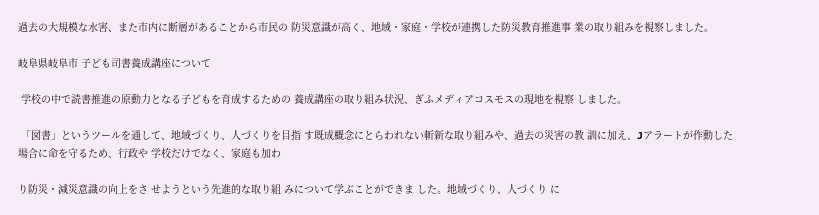過去の大規模な水害、また市内に断層があることから市民の 防災意識が高く、地域・家庭・学校が連携した防災教育推進事 業の取り組みを視察しました。

岐阜県岐阜市 子ども司書養成講座について

 学校の中で読書推進の原動力となる子どもを育成するための 養成講座の取り組み状況、ぎふメディアコスモスの現地を視察 しました。

 「図書」というツールを通して、地域づくり、人づくりを目指 す既成概念にとらわれない斬新な取り組みや、過去の災害の教 訓に加え、Jアラートが作動した場合に命を守るため、行政や 学校だけでなく、家庭も加わ

り防災・減災意識の向上をさ せようという先進的な取り組 みについて学ぶことができま した。地域づくり、人づくり に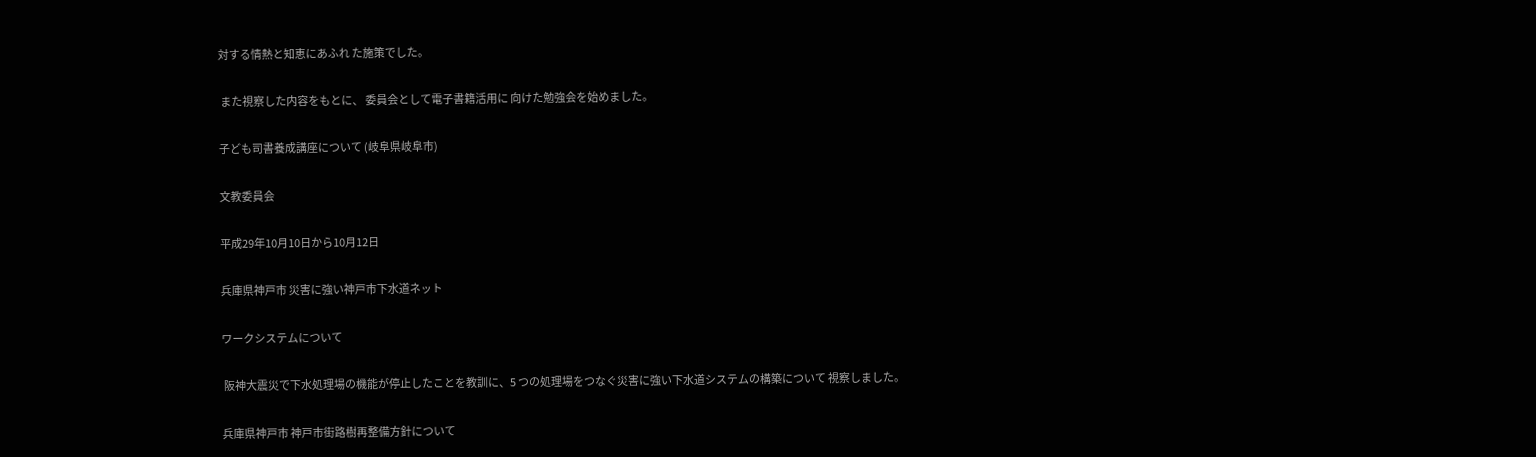対する情熱と知恵にあふれ た施策でした。

 また視察した内容をもとに、 委員会として電子書籍活用に 向けた勉強会を始めました。

子ども司書養成講座について (岐阜県岐阜市)

文教委員会

平成29年10月10日から10月12日

兵庫県神戸市 災害に強い神戸市下水道ネット

ワークシステムについて

 阪神大震災で下水処理場の機能が停止したことを教訓に、5 つの処理場をつなぐ災害に強い下水道システムの構築について 視察しました。

兵庫県神戸市 神戸市街路樹再整備方針について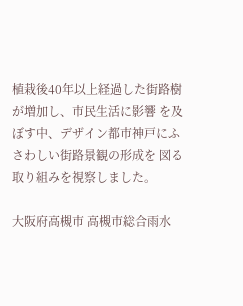植栽後40年以上経過した街路樹が増加し、市民生活に影響 を及ぼす中、デザイン都市神戸にふさわしい街路景観の形成を 図る取り組みを視察しました。

大阪府高槻市 高槻市総合雨水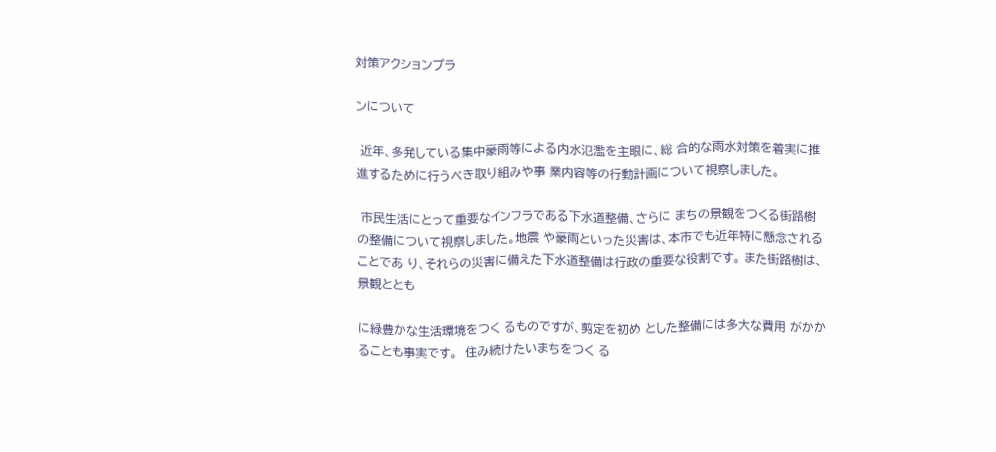対策アクションプラ

ンについて

 近年、多発している集中豪雨等による内水氾濫を主眼に、総 合的な雨水対策を着実に推進するために行うべき取り組みや事 業内容等の行動計画について視察しました。

 市民生活にとって重要なインフラである下水道整備、さらに まちの景観をつくる街路樹の整備について視察しました。地震 や豪雨といった災害は、本市でも近年特に懸念されることであ り、それらの災害に備えた下水道整備は行政の重要な役割です。 また街路樹は、景観ととも

に緑豊かな生活環境をつく るものですが、剪定を初め とした整備には多大な費用 がかかることも事実です。  住み続けたいまちをつく る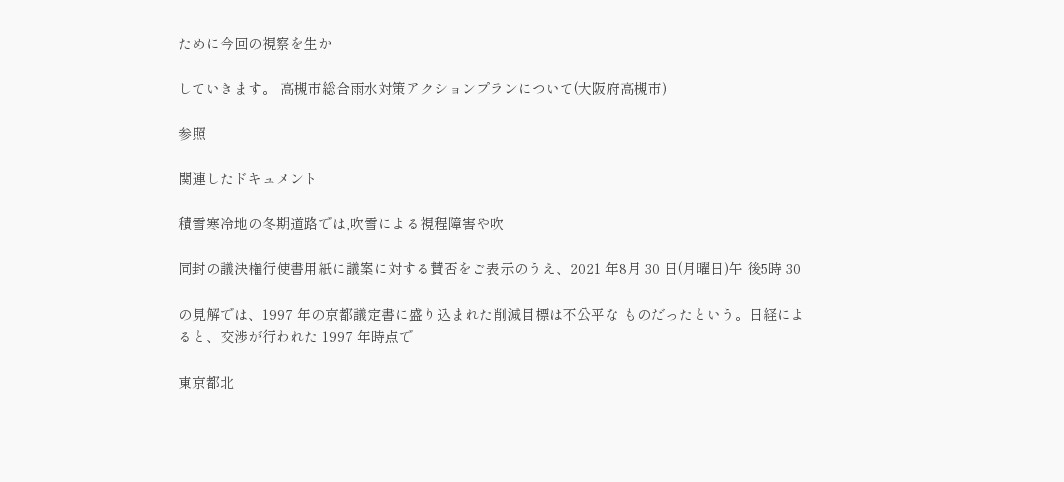ために今回の視察を生か

していきます。 高槻市総合雨水対策アクションプランについて(大阪府高槻市)

参照

関連したドキュメント

積雪寒冷地の冬期道路では,吹雪による視程障害や吹

同封の議決権行使書用紙に議案に対する賛否をご表示のうえ、2021 年8月 30 日(月曜日)午 後5時 30

の見解では、1997 年の京都議定書に盛り込まれた削減目標は不公平な ものだったという。日経によると、交渉が行われた 1997 年時点で

東京都北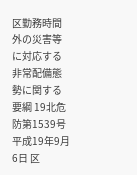区勤務時間外の災害等に対応する非常配備態勢に関する要綱 19北危防第1539号 平成19年9月6日 区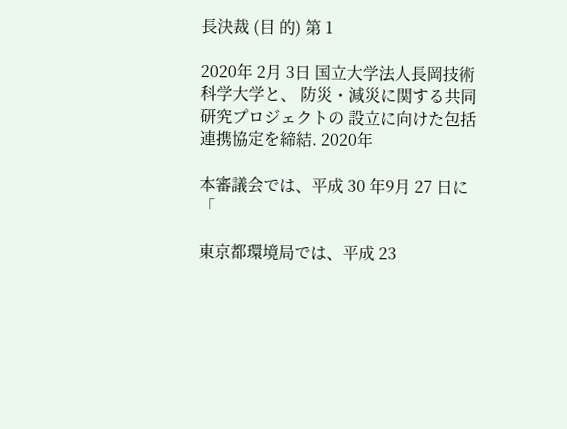長決裁 (目 的) 第 1

2020年 2月 3日 国立大学法人長岡技術科学大学と、 防災・減災に関する共同研究プロジェクトの 設立に向けた包括連携協定を締結. 2020年

本審議会では、平成 30 年9月 27 日に「

東京都環境局では、平成 23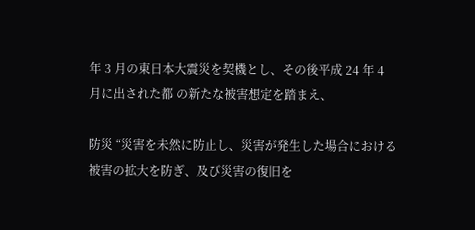年 3 月の東日本大震災を契機とし、その後平成 24 年 4 月に出された都 の新たな被害想定を踏まえ、

防災 “災害を未然に防⽌し、災害が発⽣した場合における 被害の拡⼤を防ぎ、及び災害の復旧を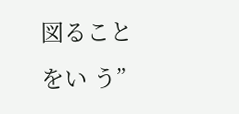図ることをい う”